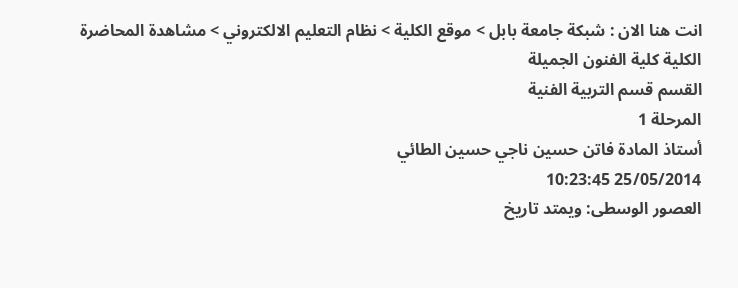انت هنا الان : شبكة جامعة بابل > موقع الكلية > نظام التعليم الالكتروني > مشاهدة المحاضرة
الكلية كلية الفنون الجميلة
القسم قسم التربية الفنية
المرحلة 1
أستاذ المادة فاتن حسين ناجي حسين الطائي
25/05/2014 10:23:45
العصور الوسطى: ويمتد تاريخ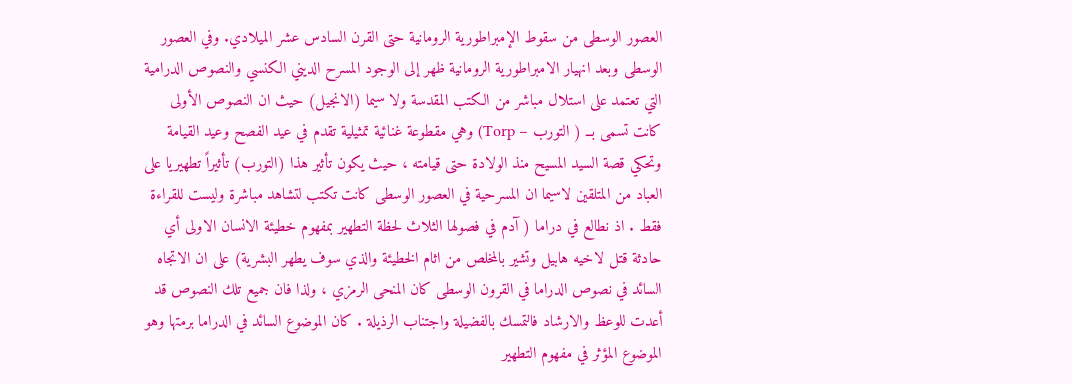العصور الوسطى من سقوط الإمبراطورية الرومانية حتى القرن السادس عشر الميلادي. وفي العصور الوسطى وبعد انهيار الامبراطورية الرومانية ظهر إلى الوجود المسرح الديني الكنسي والنصوص الدرامية التي تعتمد على استلال مباشر من الكتب المقدسة ولا سيما (الانجيل) حيث ان النصوص الأولى كانت تسمى بــ ( التورب – Torp) وهي مقطوعة غنائية تمثيلية تقدم في عيد الفصح وعيد القيامة وتحكي قصة السيد المسيح منذ الولادة حتى قيامته ، حيث يكون تأثير هذا (التورب) تأثيراً تطهيريا على العباد من المتلقين لاسيما ان المسرحية في العصور الوسطى كانت تكتب لتشاهد مباشرة وليست للقراءة فقط . اذ نطالع في دراما ( آدم في فصولها الثلاث لحظة التطهير بمفهوم خطيئة الانسان الاولى أي حادثة قتل لاخيه هابيل وتشير بالمخلص من اثام الخطيئة والذي سوف يطهر البشرية) على ان الاتجاه السائد في نصوص الدراما في القرون الوسطى كان المنحى الرمزي ، ولذا فان جميع تلك النصوص قد أعدت للوعظ والارشاد فالتمسك بالفضيلة واجتناب الرذيلة . كان الموضوع السائد في الدراما برمتها وهو الموضوع المؤثر في مفهوم التطهير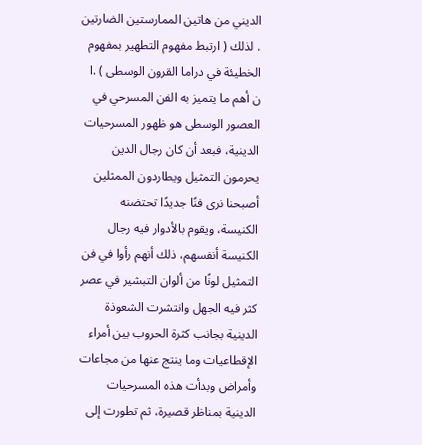الديني من هاتين الممارستين الضارتين . لذلك ( ارتبط مفهوم التطهير بمفهوم الخطيئة في دراما القرون الوسطى ) .ا ن أهم ما يتميز به الفن المسرحي في العصور الوسطى هو ظهور المسرحيات الدينية، فبعد أن كان رجال الدين يحرمون التمثيل ويطاردون الممثلين أصبحنا نرى فنًا جديدًا تحتضنه الكنيسة، ويقوم بالأدوار فيه رجال الكنيسة أنفسهم، ذلك أنهم رأوا في فن التمثيل لونًا من ألوان التبشير في عصر كثر فيه الجهل وانتشرت الشعوذة الدينية بجانب كثرة الحروب بين أمراء الإقطاعيات وما ينتج عنها من مجاعات وأمراض وبدأت هذه المسرحيات الدينية بمناظر قصيرة، ثم تطورت إلى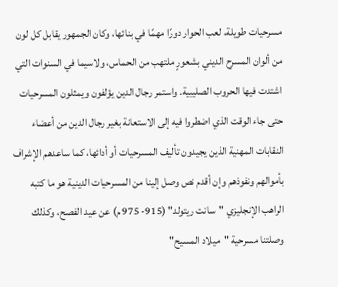مسرحيات طويلة، لعب الحوار دورًا مهمًا في بنائها، وكان الجمهور يقابل كل لون من ألوان المسرح الديني بشعورٍ ملتهب من الحماس، ولاسيما في السنوات التي اشتدت فيها الحروب الصليبية. واستمر رجال الدين يؤلفون ويمثلون المسرحيات حتى جاء الوقت الذي اضطروا فيه إلى الاستعانة بغير رجال الدين من أعضاء النقابات المهنية الذين يجيدون تأليف المسرحيات أو أدائها، كما ساعدهم الإشراف بأموالهم ونفوذهم وإن أقدم نص وصل إلينا من المسرحيات الدينية هو ما كتبه الراهب الإنجليزي "سانت ريتولد" (915- 975 م) عن عيد الفصح، وكذلك وصلتنا مسرحية "ميلاد المسيح"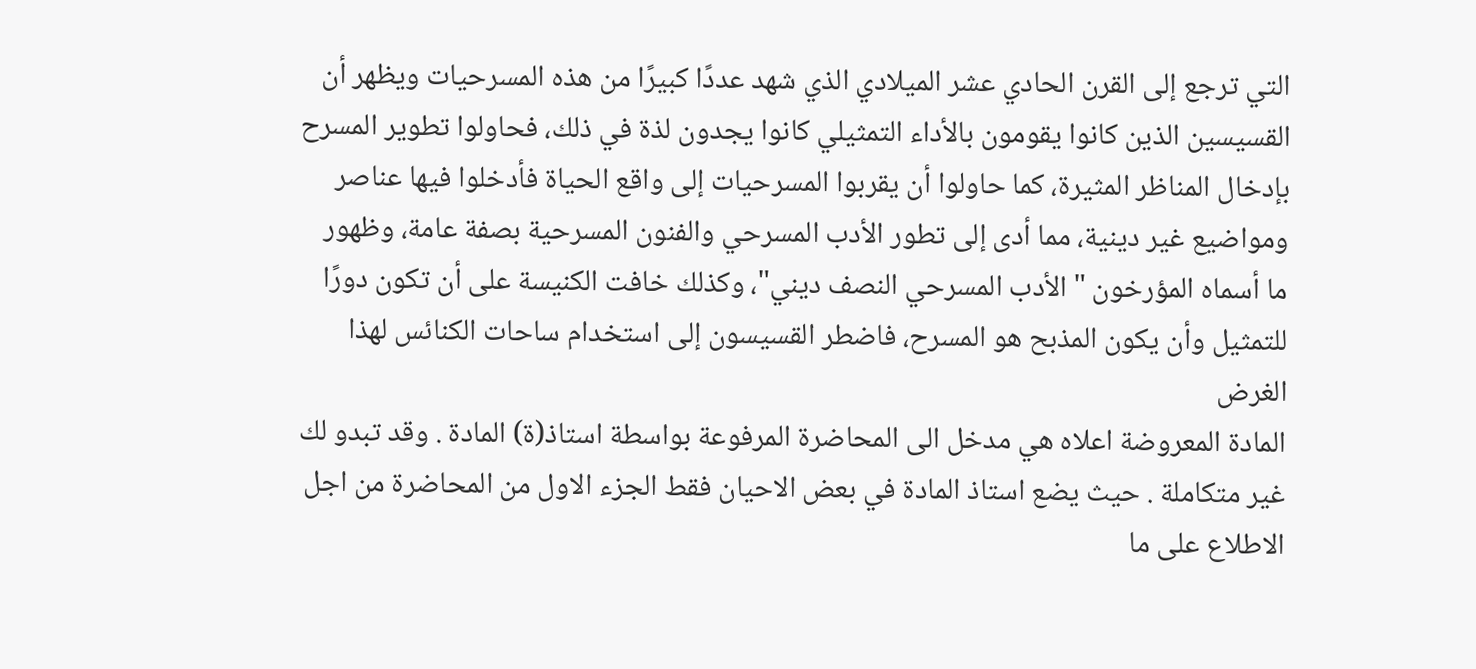التي ترجع إلى القرن الحادي عشر الميلادي الذي شهد عددًا كبيرًا من هذه المسرحيات ويظهر أن القسيسين الذين كانوا يقومون بالأداء التمثيلي كانوا يجدون لذة في ذلك، فحاولوا تطوير المسرح بإدخال المناظر المثيرة، كما حاولوا أن يقربوا المسرحيات إلى واقع الحياة فأدخلوا فيها عناصر ومواضيع غير دينية، مما أدى إلى تطور الأدب المسرحي والفنون المسرحية بصفة عامة، وظهور ما أسماه المؤرخون "الأدب المسرحي النصف ديني"، وكذلك خافت الكنيسة على أن تكون دورًا للتمثيل وأن يكون المذبح هو المسرح، فاضطر القسيسون إلى استخدام ساحات الكنائس لهذا الغرض
المادة المعروضة اعلاه هي مدخل الى المحاضرة المرفوعة بواسطة استاذ(ة) المادة . وقد تبدو لك غير متكاملة . حيث يضع استاذ المادة في بعض الاحيان فقط الجزء الاول من المحاضرة من اجل الاطلاع على ما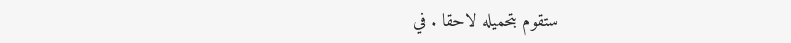ستقوم بتحميله لاحقا . في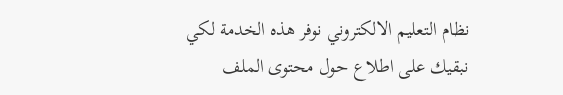نظام التعليم الالكتروني نوفر هذه الخدمة لكي نبقيك على اطلاع حول محتوى الملف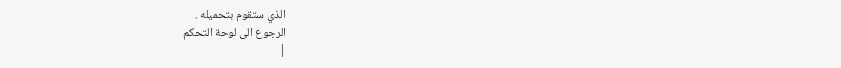الذي ستقوم بتحميله .
الرجوع الى لوحة التحكم
|